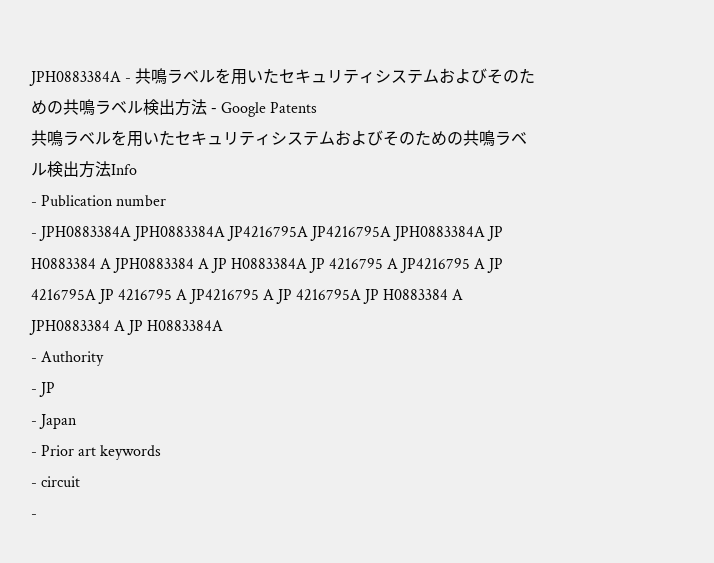JPH0883384A - 共鳴ラベルを用いたセキュリティシステムおよびそのための共鳴ラベル検出方法 - Google Patents
共鳴ラベルを用いたセキュリティシステムおよびそのための共鳴ラベル検出方法Info
- Publication number
- JPH0883384A JPH0883384A JP4216795A JP4216795A JPH0883384A JP H0883384 A JPH0883384 A JP H0883384A JP 4216795 A JP4216795 A JP 4216795A JP 4216795 A JP4216795 A JP 4216795A JP H0883384 A JPH0883384 A JP H0883384A
- Authority
- JP
- Japan
- Prior art keywords
- circuit
-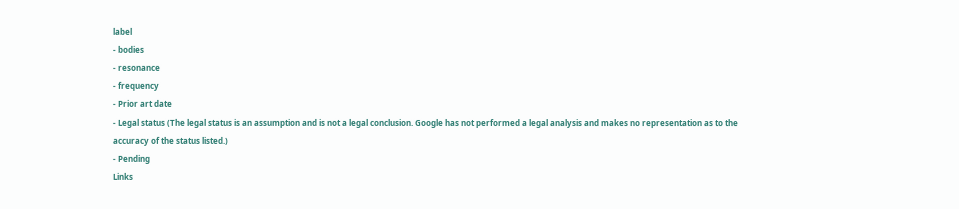label
- bodies
- resonance
- frequency
- Prior art date
- Legal status (The legal status is an assumption and is not a legal conclusion. Google has not performed a legal analysis and makes no representation as to the accuracy of the status listed.)
- Pending
Links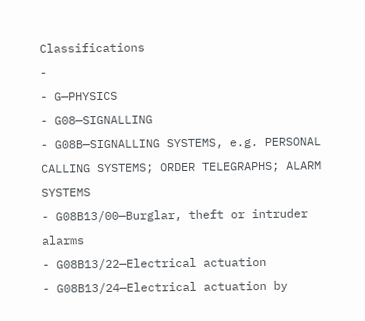Classifications
-
- G—PHYSICS
- G08—SIGNALLING
- G08B—SIGNALLING SYSTEMS, e.g. PERSONAL CALLING SYSTEMS; ORDER TELEGRAPHS; ALARM SYSTEMS
- G08B13/00—Burglar, theft or intruder alarms
- G08B13/22—Electrical actuation
- G08B13/24—Electrical actuation by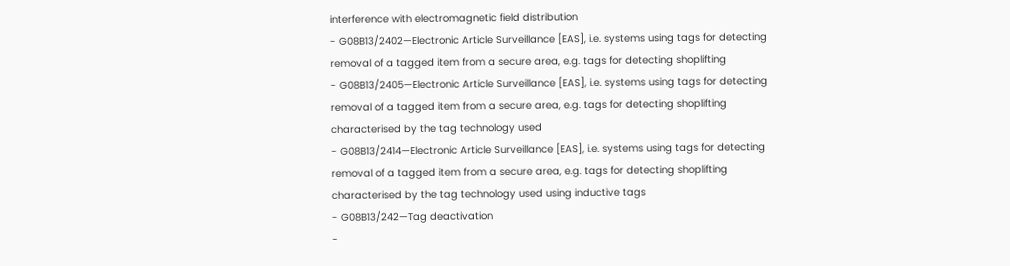interference with electromagnetic field distribution
- G08B13/2402—Electronic Article Surveillance [EAS], i.e. systems using tags for detecting removal of a tagged item from a secure area, e.g. tags for detecting shoplifting
- G08B13/2405—Electronic Article Surveillance [EAS], i.e. systems using tags for detecting removal of a tagged item from a secure area, e.g. tags for detecting shoplifting characterised by the tag technology used
- G08B13/2414—Electronic Article Surveillance [EAS], i.e. systems using tags for detecting removal of a tagged item from a secure area, e.g. tags for detecting shoplifting characterised by the tag technology used using inductive tags
- G08B13/242—Tag deactivation
-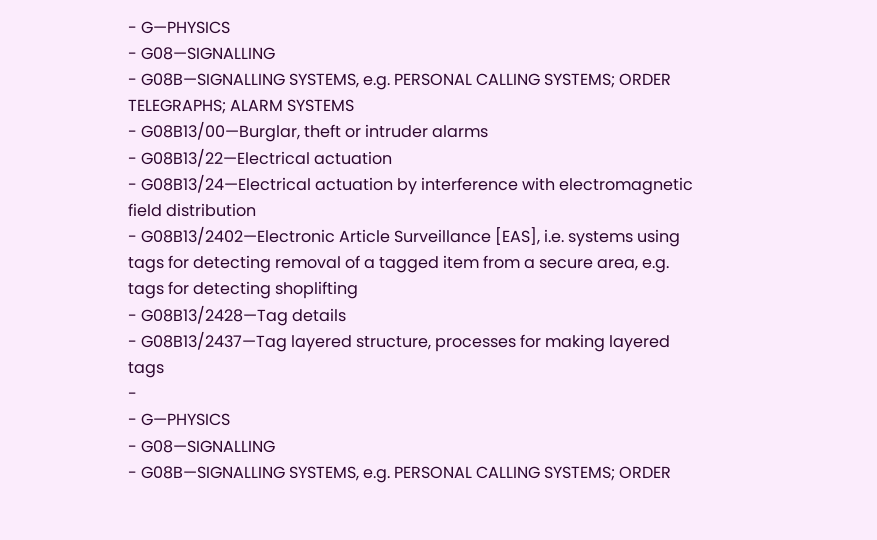- G—PHYSICS
- G08—SIGNALLING
- G08B—SIGNALLING SYSTEMS, e.g. PERSONAL CALLING SYSTEMS; ORDER TELEGRAPHS; ALARM SYSTEMS
- G08B13/00—Burglar, theft or intruder alarms
- G08B13/22—Electrical actuation
- G08B13/24—Electrical actuation by interference with electromagnetic field distribution
- G08B13/2402—Electronic Article Surveillance [EAS], i.e. systems using tags for detecting removal of a tagged item from a secure area, e.g. tags for detecting shoplifting
- G08B13/2428—Tag details
- G08B13/2437—Tag layered structure, processes for making layered tags
-
- G—PHYSICS
- G08—SIGNALLING
- G08B—SIGNALLING SYSTEMS, e.g. PERSONAL CALLING SYSTEMS; ORDER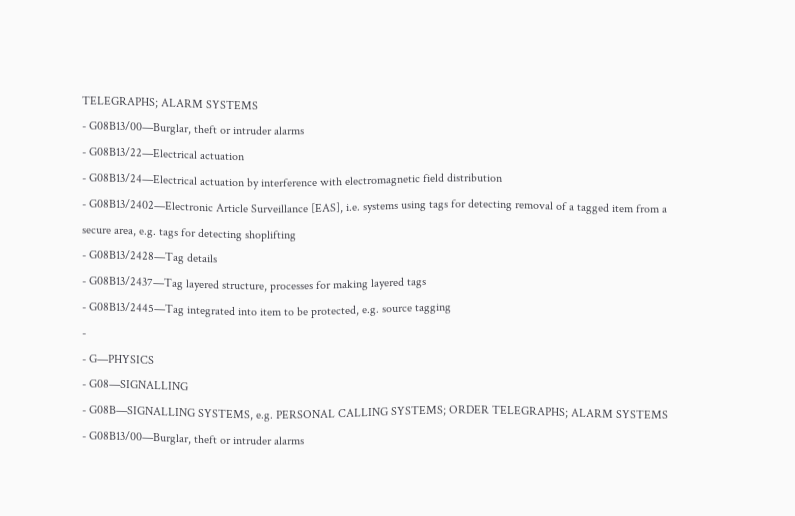TELEGRAPHS; ALARM SYSTEMS
- G08B13/00—Burglar, theft or intruder alarms
- G08B13/22—Electrical actuation
- G08B13/24—Electrical actuation by interference with electromagnetic field distribution
- G08B13/2402—Electronic Article Surveillance [EAS], i.e. systems using tags for detecting removal of a tagged item from a secure area, e.g. tags for detecting shoplifting
- G08B13/2428—Tag details
- G08B13/2437—Tag layered structure, processes for making layered tags
- G08B13/2445—Tag integrated into item to be protected, e.g. source tagging
-
- G—PHYSICS
- G08—SIGNALLING
- G08B—SIGNALLING SYSTEMS, e.g. PERSONAL CALLING SYSTEMS; ORDER TELEGRAPHS; ALARM SYSTEMS
- G08B13/00—Burglar, theft or intruder alarms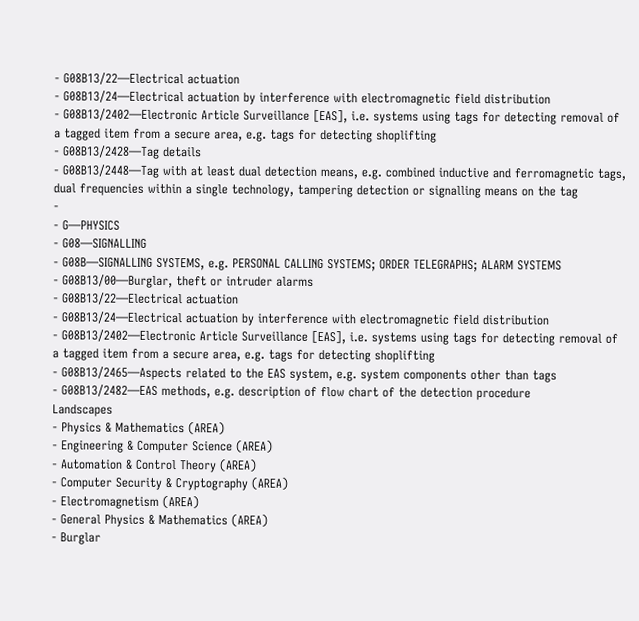- G08B13/22—Electrical actuation
- G08B13/24—Electrical actuation by interference with electromagnetic field distribution
- G08B13/2402—Electronic Article Surveillance [EAS], i.e. systems using tags for detecting removal of a tagged item from a secure area, e.g. tags for detecting shoplifting
- G08B13/2428—Tag details
- G08B13/2448—Tag with at least dual detection means, e.g. combined inductive and ferromagnetic tags, dual frequencies within a single technology, tampering detection or signalling means on the tag
-
- G—PHYSICS
- G08—SIGNALLING
- G08B—SIGNALLING SYSTEMS, e.g. PERSONAL CALLING SYSTEMS; ORDER TELEGRAPHS; ALARM SYSTEMS
- G08B13/00—Burglar, theft or intruder alarms
- G08B13/22—Electrical actuation
- G08B13/24—Electrical actuation by interference with electromagnetic field distribution
- G08B13/2402—Electronic Article Surveillance [EAS], i.e. systems using tags for detecting removal of a tagged item from a secure area, e.g. tags for detecting shoplifting
- G08B13/2465—Aspects related to the EAS system, e.g. system components other than tags
- G08B13/2482—EAS methods, e.g. description of flow chart of the detection procedure
Landscapes
- Physics & Mathematics (AREA)
- Engineering & Computer Science (AREA)
- Automation & Control Theory (AREA)
- Computer Security & Cryptography (AREA)
- Electromagnetism (AREA)
- General Physics & Mathematics (AREA)
- Burglar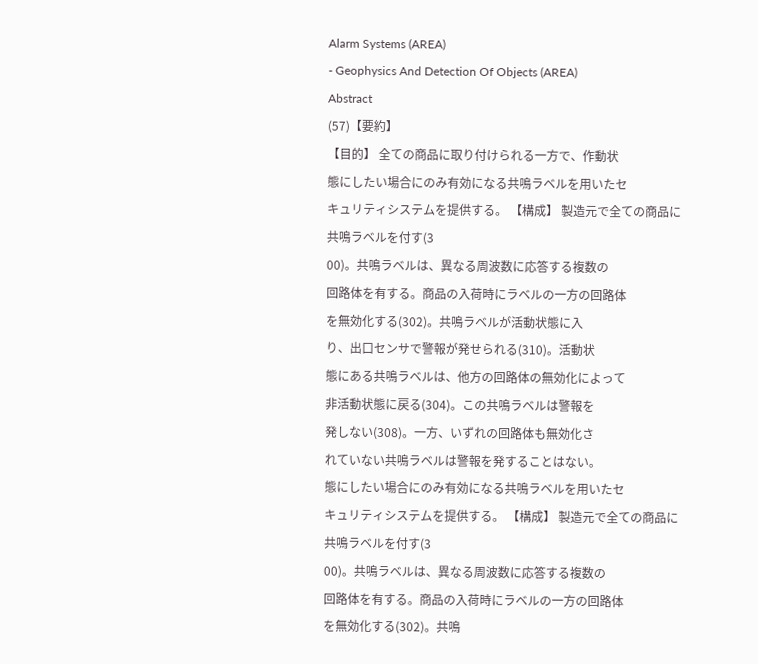Alarm Systems (AREA)
- Geophysics And Detection Of Objects (AREA)
Abstract
(57)【要約】
【目的】 全ての商品に取り付けられる一方で、作動状
態にしたい場合にのみ有効になる共鳴ラベルを用いたセ
キュリティシステムを提供する。 【構成】 製造元で全ての商品に共鳴ラベルを付す(3
00)。共鳴ラベルは、異なる周波数に応答する複数の
回路体を有する。商品の入荷時にラベルの一方の回路体
を無効化する(302)。共鳴ラベルが活動状態に入
り、出口センサで警報が発せられる(310)。活動状
態にある共鳴ラベルは、他方の回路体の無効化によって
非活動状態に戻る(304)。この共鳴ラベルは警報を
発しない(308)。一方、いずれの回路体も無効化さ
れていない共鳴ラベルは警報を発することはない。
態にしたい場合にのみ有効になる共鳴ラベルを用いたセ
キュリティシステムを提供する。 【構成】 製造元で全ての商品に共鳴ラベルを付す(3
00)。共鳴ラベルは、異なる周波数に応答する複数の
回路体を有する。商品の入荷時にラベルの一方の回路体
を無効化する(302)。共鳴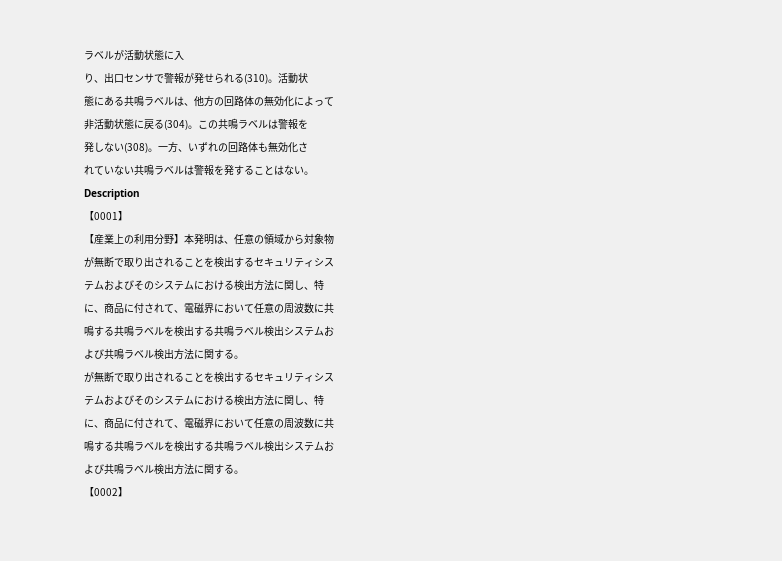ラベルが活動状態に入
り、出口センサで警報が発せられる(310)。活動状
態にある共鳴ラベルは、他方の回路体の無効化によって
非活動状態に戻る(304)。この共鳴ラベルは警報を
発しない(308)。一方、いずれの回路体も無効化さ
れていない共鳴ラベルは警報を発することはない。
Description
【0001】
【産業上の利用分野】本発明は、任意の領域から対象物
が無断で取り出されることを検出するセキュリティシス
テムおよびそのシステムにおける検出方法に関し、特
に、商品に付されて、電磁界において任意の周波数に共
鳴する共鳴ラベルを検出する共鳴ラベル検出システムお
よび共鳴ラベル検出方法に関する。
が無断で取り出されることを検出するセキュリティシス
テムおよびそのシステムにおける検出方法に関し、特
に、商品に付されて、電磁界において任意の周波数に共
鳴する共鳴ラベルを検出する共鳴ラベル検出システムお
よび共鳴ラベル検出方法に関する。
【0002】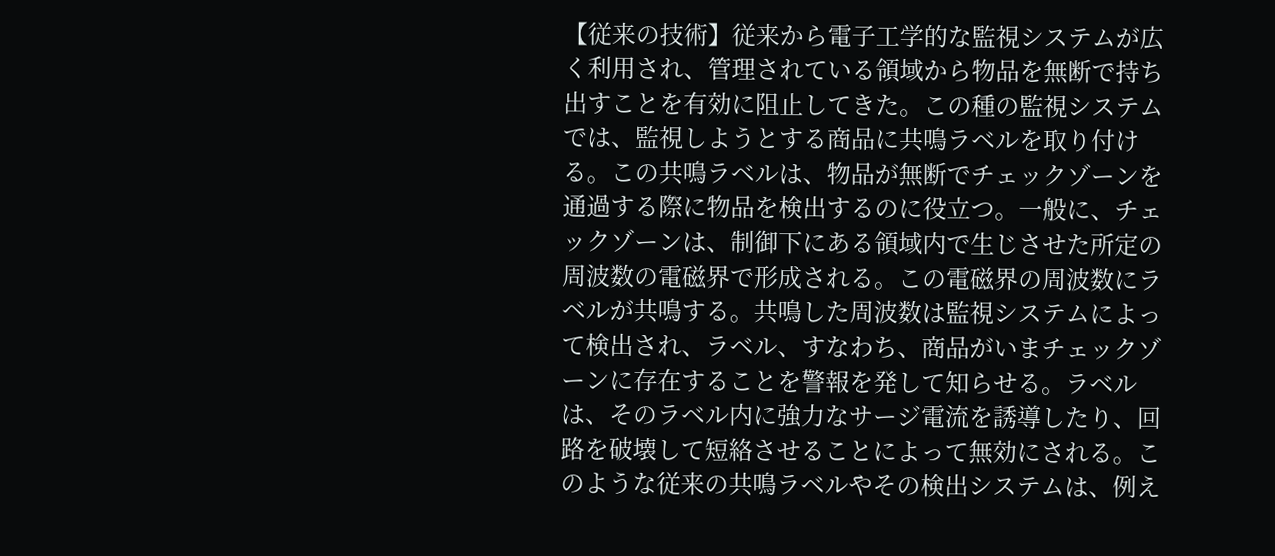【従来の技術】従来から電子工学的な監視システムが広
く利用され、管理されている領域から物品を無断で持ち
出すことを有効に阻止してきた。この種の監視システム
では、監視しようとする商品に共鳴ラベルを取り付け
る。この共鳴ラベルは、物品が無断でチェックゾーンを
通過する際に物品を検出するのに役立つ。一般に、チェ
ックゾーンは、制御下にある領域内で生じさせた所定の
周波数の電磁界で形成される。この電磁界の周波数にラ
ベルが共鳴する。共鳴した周波数は監視システムによっ
て検出され、ラベル、すなわち、商品がいまチェックゾ
ーンに存在することを警報を発して知らせる。ラベル
は、そのラベル内に強力なサージ電流を誘導したり、回
路を破壊して短絡させることによって無効にされる。こ
のような従来の共鳴ラベルやその検出システムは、例え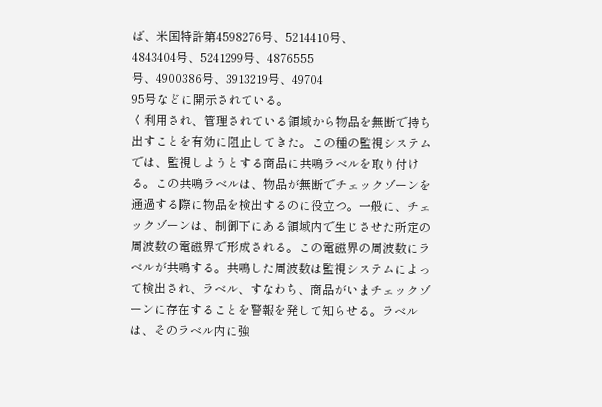ば、米国特許第4598276号、5214410号、
4843404号、5241299号、4876555
号、4900386号、3913219号、49704
95号などに開示されている。
く利用され、管理されている領域から物品を無断で持ち
出すことを有効に阻止してきた。この種の監視システム
では、監視しようとする商品に共鳴ラベルを取り付け
る。この共鳴ラベルは、物品が無断でチェックゾーンを
通過する際に物品を検出するのに役立つ。一般に、チェ
ックゾーンは、制御下にある領域内で生じさせた所定の
周波数の電磁界で形成される。この電磁界の周波数にラ
ベルが共鳴する。共鳴した周波数は監視システムによっ
て検出され、ラベル、すなわち、商品がいまチェックゾ
ーンに存在することを警報を発して知らせる。ラベル
は、そのラベル内に強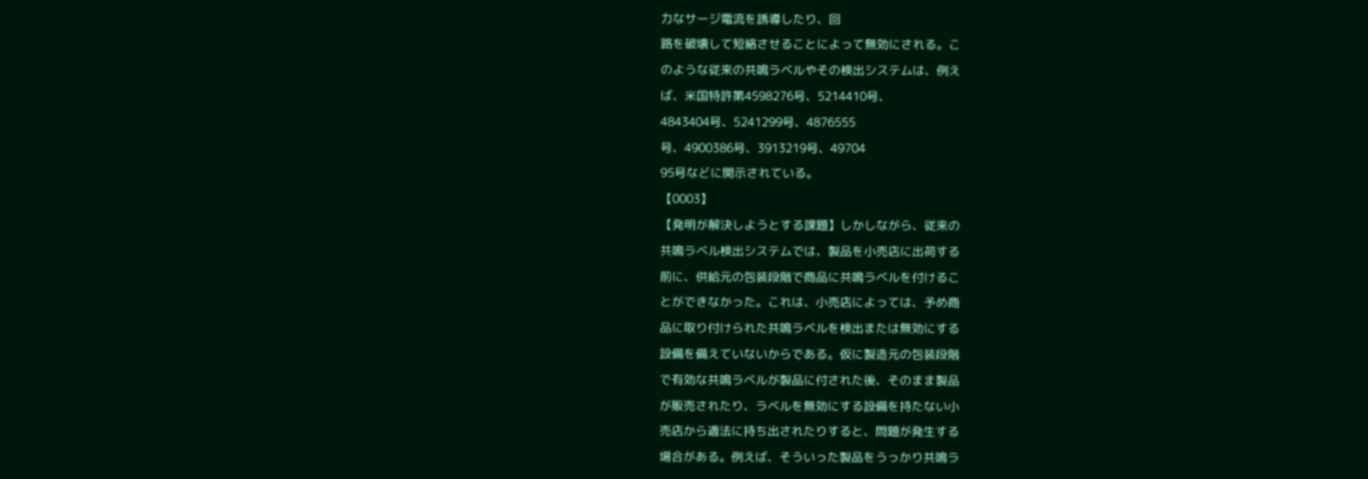力なサージ電流を誘導したり、回
路を破壊して短絡させることによって無効にされる。こ
のような従来の共鳴ラベルやその検出システムは、例え
ば、米国特許第4598276号、5214410号、
4843404号、5241299号、4876555
号、4900386号、3913219号、49704
95号などに開示されている。
【0003】
【発明が解決しようとする課題】しかしながら、従来の
共鳴ラベル検出システムでは、製品を小売店に出荷する
前に、供給元の包装段階で商品に共鳴ラベルを付けるこ
とができなかった。これは、小売店によっては、予め商
品に取り付けられた共鳴ラベルを検出または無効にする
設備を備えていないからである。仮に製造元の包装段階
で有効な共鳴ラベルが製品に付された後、そのまま製品
が販売されたり、ラベルを無効にする設備を持たない小
売店から適法に持ち出されたりすると、問題が発生する
場合がある。例えば、そういった製品をうっかり共鳴ラ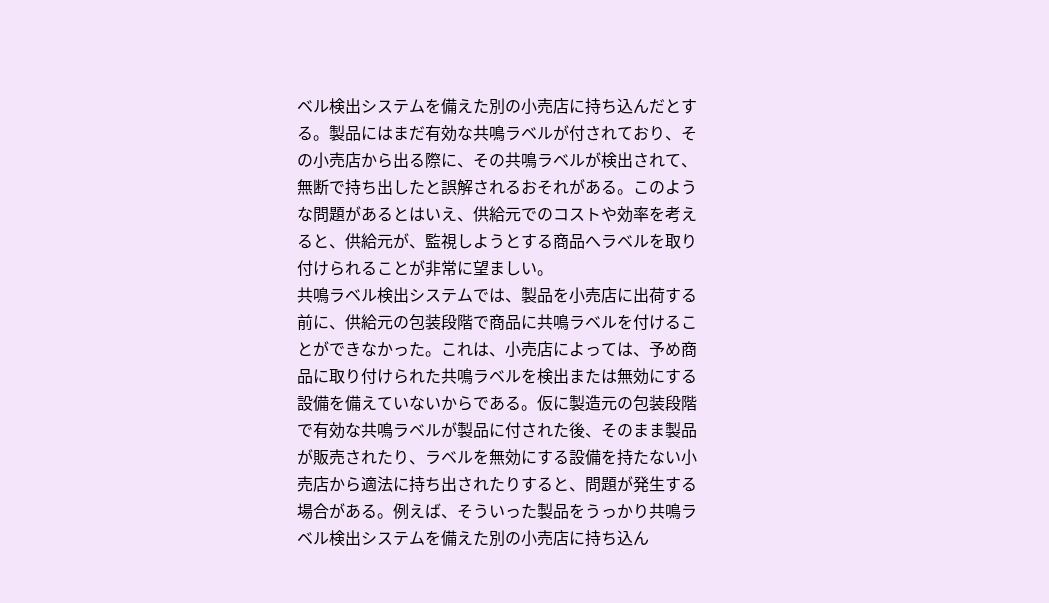ベル検出システムを備えた別の小売店に持ち込んだとす
る。製品にはまだ有効な共鳴ラベルが付されており、そ
の小売店から出る際に、その共鳴ラベルが検出されて、
無断で持ち出したと誤解されるおそれがある。このよう
な問題があるとはいえ、供給元でのコストや効率を考え
ると、供給元が、監視しようとする商品へラベルを取り
付けられることが非常に望ましい。
共鳴ラベル検出システムでは、製品を小売店に出荷する
前に、供給元の包装段階で商品に共鳴ラベルを付けるこ
とができなかった。これは、小売店によっては、予め商
品に取り付けられた共鳴ラベルを検出または無効にする
設備を備えていないからである。仮に製造元の包装段階
で有効な共鳴ラベルが製品に付された後、そのまま製品
が販売されたり、ラベルを無効にする設備を持たない小
売店から適法に持ち出されたりすると、問題が発生する
場合がある。例えば、そういった製品をうっかり共鳴ラ
ベル検出システムを備えた別の小売店に持ち込ん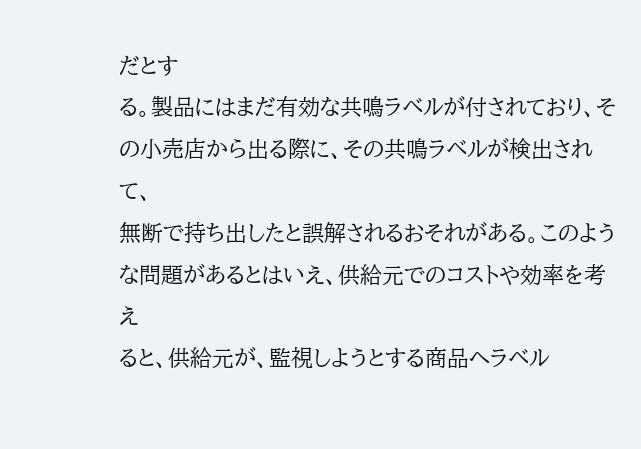だとす
る。製品にはまだ有効な共鳴ラベルが付されており、そ
の小売店から出る際に、その共鳴ラベルが検出されて、
無断で持ち出したと誤解されるおそれがある。このよう
な問題があるとはいえ、供給元でのコストや効率を考え
ると、供給元が、監視しようとする商品へラベル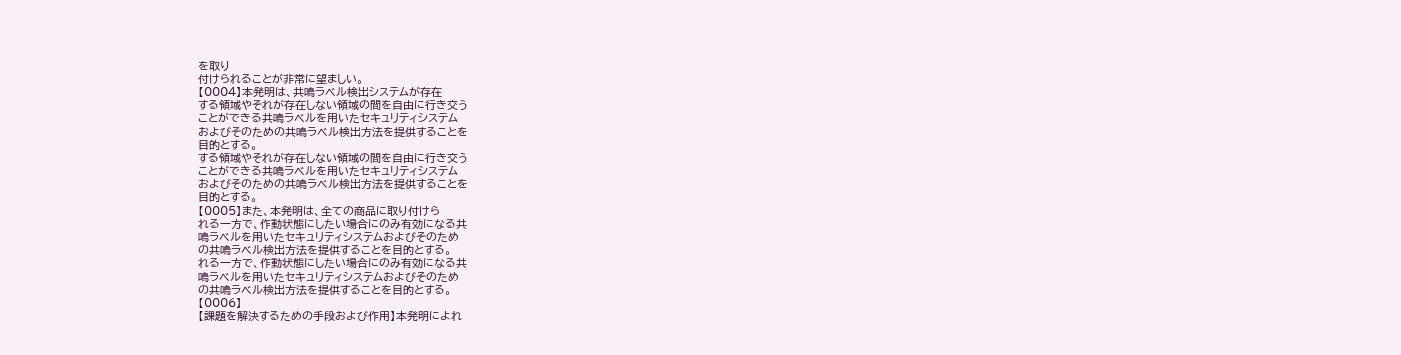を取り
付けられることが非常に望ましい。
【0004】本発明は、共鳴ラベル検出システムが存在
する領域やそれが存在しない領域の間を自由に行き交う
ことができる共鳴ラベルを用いたセキュリティシステム
およびそのための共鳴ラベル検出方法を提供することを
目的とする。
する領域やそれが存在しない領域の間を自由に行き交う
ことができる共鳴ラベルを用いたセキュリティシステム
およびそのための共鳴ラベル検出方法を提供することを
目的とする。
【0005】また、本発明は、全ての商品に取り付けら
れる一方で、作動状態にしたい場合にのみ有効になる共
鳴ラベルを用いたセキュリティシステムおよびそのため
の共鳴ラベル検出方法を提供することを目的とする。
れる一方で、作動状態にしたい場合にのみ有効になる共
鳴ラベルを用いたセキュリティシステムおよびそのため
の共鳴ラベル検出方法を提供することを目的とする。
【0006】
【課題を解決するための手段および作用】本発明によれ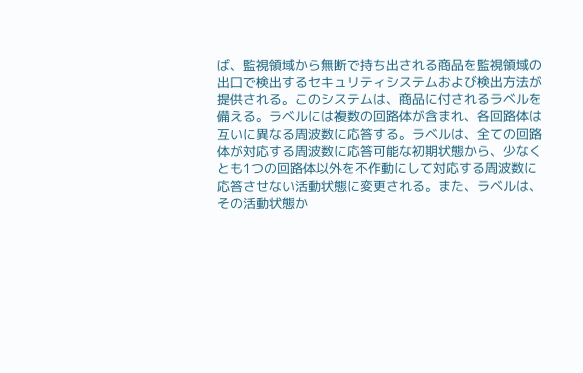ば、監視領域から無断で持ち出される商品を監視領域の
出口で検出するセキュリティシステムおよび検出方法が
提供される。このシステムは、商品に付されるラベルを
備える。ラベルには複数の回路体が含まれ、各回路体は
互いに異なる周波数に応答する。ラベルは、全ての回路
体が対応する周波数に応答可能な初期状態から、少なく
とも1つの回路体以外を不作動にして対応する周波数に
応答させない活動状態に変更される。また、ラベルは、
その活動状態か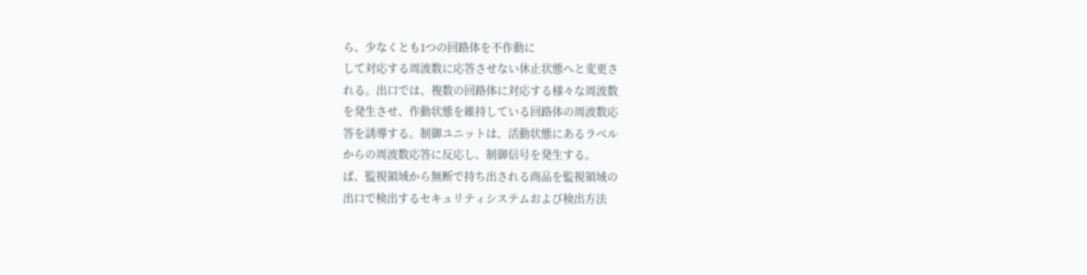ら、少なくとも1つの回路体を不作動に
して対応する周波数に応答させない休止状態へと変更さ
れる。出口では、複数の回路体に対応する様々な周波数
を発生させ、作動状態を維持している回路体の周波数応
答を誘導する。制御ユニットは、活動状態にあるラベル
からの周波数応答に反応し、制御信号を発生する。
ば、監視領域から無断で持ち出される商品を監視領域の
出口で検出するセキュリティシステムおよび検出方法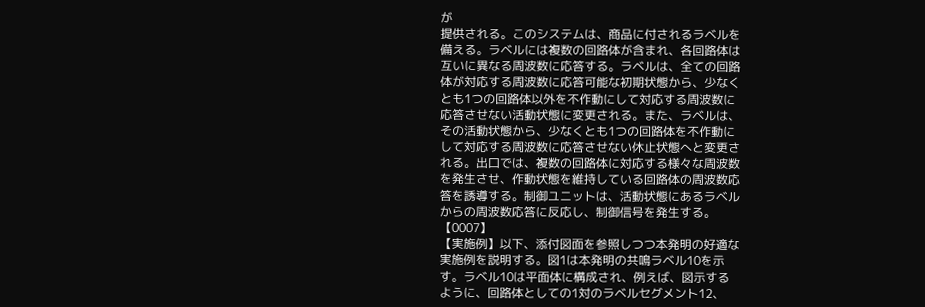が
提供される。このシステムは、商品に付されるラベルを
備える。ラベルには複数の回路体が含まれ、各回路体は
互いに異なる周波数に応答する。ラベルは、全ての回路
体が対応する周波数に応答可能な初期状態から、少なく
とも1つの回路体以外を不作動にして対応する周波数に
応答させない活動状態に変更される。また、ラベルは、
その活動状態から、少なくとも1つの回路体を不作動に
して対応する周波数に応答させない休止状態へと変更さ
れる。出口では、複数の回路体に対応する様々な周波数
を発生させ、作動状態を維持している回路体の周波数応
答を誘導する。制御ユニットは、活動状態にあるラベル
からの周波数応答に反応し、制御信号を発生する。
【0007】
【実施例】以下、添付図面を参照しつつ本発明の好適な
実施例を説明する。図1は本発明の共鳴ラベル10を示
す。ラベル10は平面体に構成され、例えば、図示する
ように、回路体としての1対のラベルセグメント12、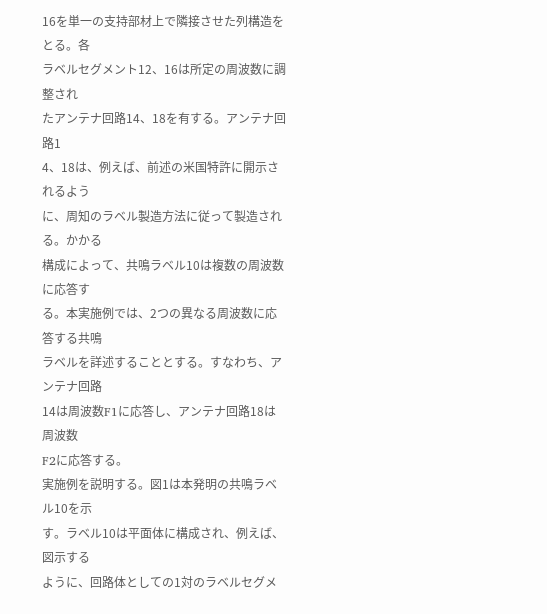16を単一の支持部材上で隣接させた列構造をとる。各
ラベルセグメント12、16は所定の周波数に調整され
たアンテナ回路14、18を有する。アンテナ回路1
4、18は、例えば、前述の米国特許に開示されるよう
に、周知のラベル製造方法に従って製造される。かかる
構成によって、共鳴ラベル10は複数の周波数に応答す
る。本実施例では、2つの異なる周波数に応答する共鳴
ラベルを詳述することとする。すなわち、アンテナ回路
14は周波数F1に応答し、アンテナ回路18は周波数
F2に応答する。
実施例を説明する。図1は本発明の共鳴ラベル10を示
す。ラベル10は平面体に構成され、例えば、図示する
ように、回路体としての1対のラベルセグメ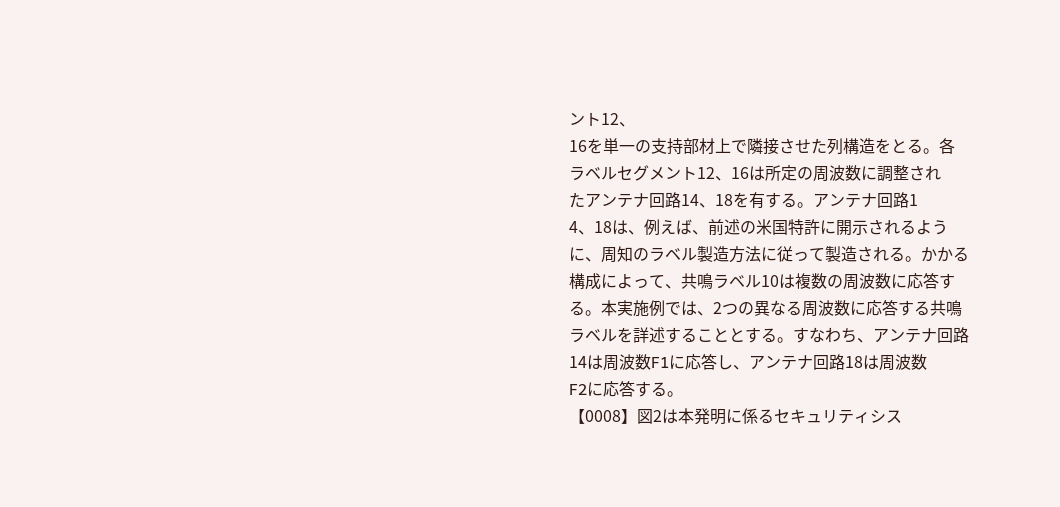ント12、
16を単一の支持部材上で隣接させた列構造をとる。各
ラベルセグメント12、16は所定の周波数に調整され
たアンテナ回路14、18を有する。アンテナ回路1
4、18は、例えば、前述の米国特許に開示されるよう
に、周知のラベル製造方法に従って製造される。かかる
構成によって、共鳴ラベル10は複数の周波数に応答す
る。本実施例では、2つの異なる周波数に応答する共鳴
ラベルを詳述することとする。すなわち、アンテナ回路
14は周波数F1に応答し、アンテナ回路18は周波数
F2に応答する。
【0008】図2は本発明に係るセキュリティシス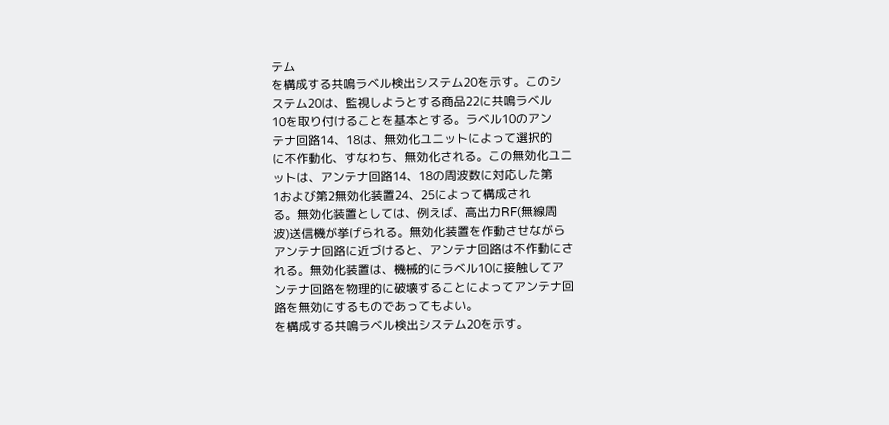テム
を構成する共鳴ラベル検出システム20を示す。このシ
ステム20は、監視しようとする商品22に共鳴ラベル
10を取り付けることを基本とする。ラベル10のアン
テナ回路14、18は、無効化ユニットによって選択的
に不作動化、すなわち、無効化される。この無効化ユニ
ットは、アンテナ回路14、18の周波数に対応した第
1および第2無効化装置24、25によって構成され
る。無効化装置としては、例えば、高出力RF(無線周
波)送信機が挙げられる。無効化装置を作動させながら
アンテナ回路に近づけると、アンテナ回路は不作動にさ
れる。無効化装置は、機械的にラベル10に接触してア
ンテナ回路を物理的に破壊することによってアンテナ回
路を無効にするものであってもよい。
を構成する共鳴ラベル検出システム20を示す。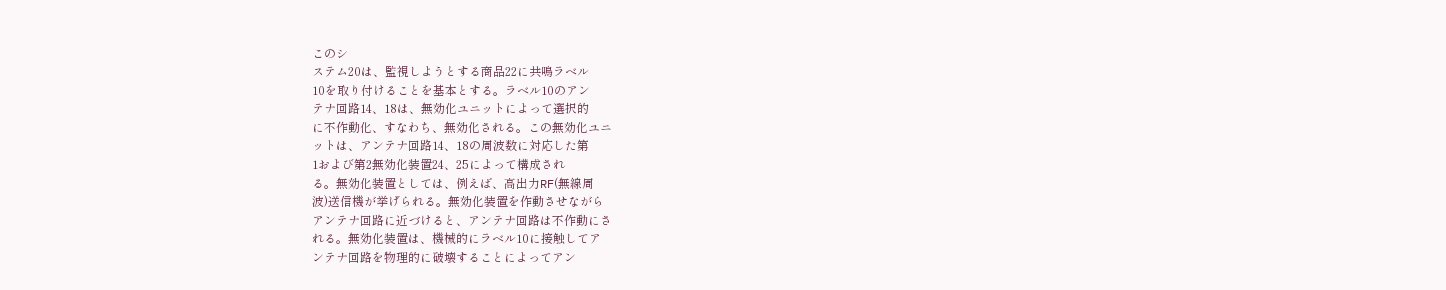このシ
ステム20は、監視しようとする商品22に共鳴ラベル
10を取り付けることを基本とする。ラベル10のアン
テナ回路14、18は、無効化ユニットによって選択的
に不作動化、すなわち、無効化される。この無効化ユニ
ットは、アンテナ回路14、18の周波数に対応した第
1および第2無効化装置24、25によって構成され
る。無効化装置としては、例えば、高出力RF(無線周
波)送信機が挙げられる。無効化装置を作動させながら
アンテナ回路に近づけると、アンテナ回路は不作動にさ
れる。無効化装置は、機械的にラベル10に接触してア
ンテナ回路を物理的に破壊することによってアン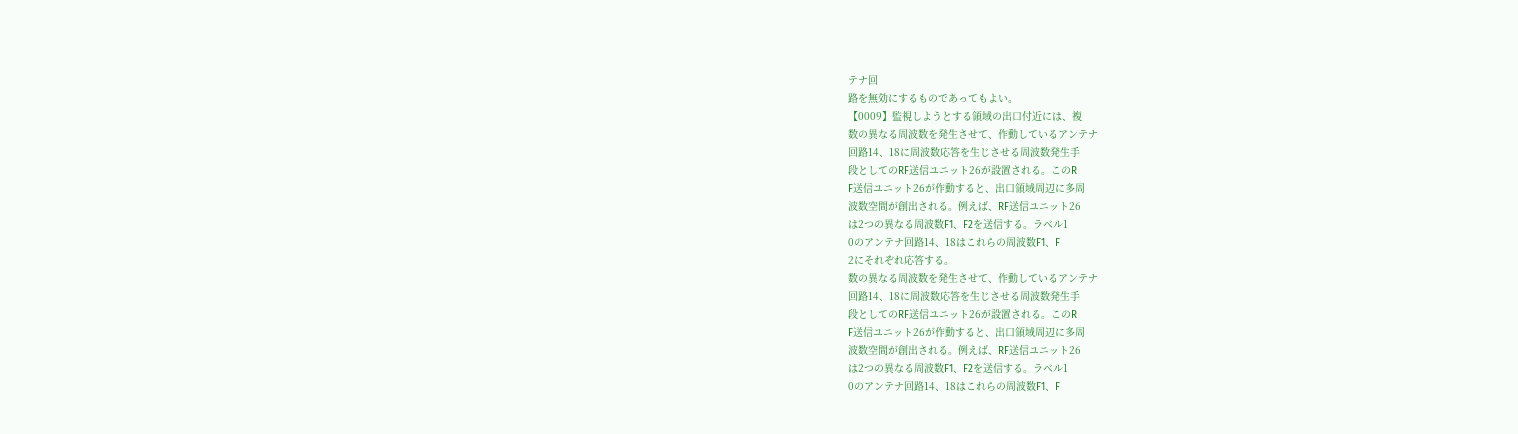テナ回
路を無効にするものであってもよい。
【0009】監視しようとする領域の出口付近には、複
数の異なる周波数を発生させて、作動しているアンテナ
回路14、18に周波数応答を生じさせる周波数発生手
段としてのRF送信ユニット26が設置される。このR
F送信ユニット26が作動すると、出口領域周辺に多周
波数空間が創出される。例えば、RF送信ユニット26
は2つの異なる周波数F1、F2を送信する。ラベル1
0のアンテナ回路14、18はこれらの周波数F1、F
2にそれぞれ応答する。
数の異なる周波数を発生させて、作動しているアンテナ
回路14、18に周波数応答を生じさせる周波数発生手
段としてのRF送信ユニット26が設置される。このR
F送信ユニット26が作動すると、出口領域周辺に多周
波数空間が創出される。例えば、RF送信ユニット26
は2つの異なる周波数F1、F2を送信する。ラベル1
0のアンテナ回路14、18はこれらの周波数F1、F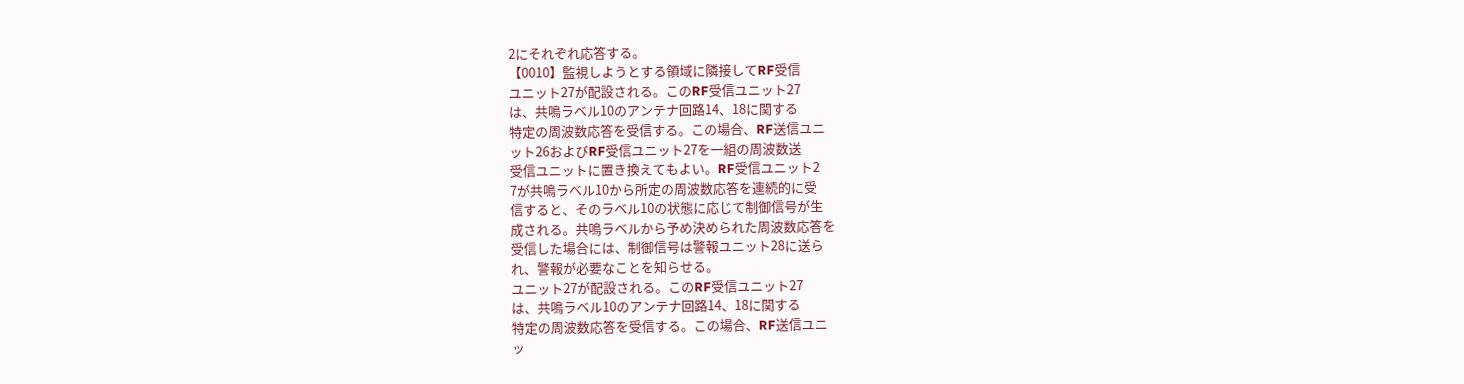2にそれぞれ応答する。
【0010】監視しようとする領域に隣接してRF受信
ユニット27が配設される。このRF受信ユニット27
は、共鳴ラベル10のアンテナ回路14、18に関する
特定の周波数応答を受信する。この場合、RF送信ユニ
ット26およびRF受信ユニット27を一組の周波数送
受信ユニットに置き換えてもよい。RF受信ユニット2
7が共鳴ラベル10から所定の周波数応答を連続的に受
信すると、そのラベル10の状態に応じて制御信号が生
成される。共鳴ラベルから予め決められた周波数応答を
受信した場合には、制御信号は警報ユニット28に送ら
れ、警報が必要なことを知らせる。
ユニット27が配設される。このRF受信ユニット27
は、共鳴ラベル10のアンテナ回路14、18に関する
特定の周波数応答を受信する。この場合、RF送信ユニ
ッ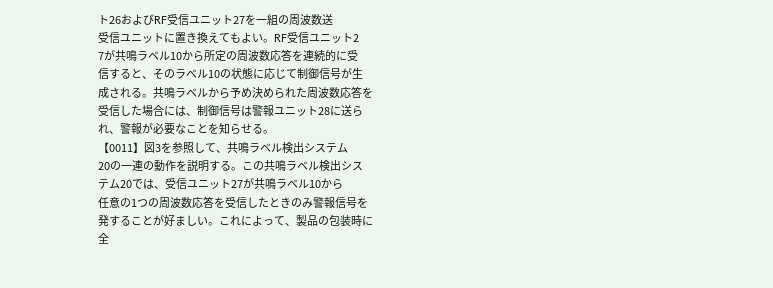ト26およびRF受信ユニット27を一組の周波数送
受信ユニットに置き換えてもよい。RF受信ユニット2
7が共鳴ラベル10から所定の周波数応答を連続的に受
信すると、そのラベル10の状態に応じて制御信号が生
成される。共鳴ラベルから予め決められた周波数応答を
受信した場合には、制御信号は警報ユニット28に送ら
れ、警報が必要なことを知らせる。
【0011】図3を参照して、共鳴ラベル検出システム
20の一連の動作を説明する。この共鳴ラベル検出シス
テム20では、受信ユニット27が共鳴ラベル10から
任意の1つの周波数応答を受信したときのみ警報信号を
発することが好ましい。これによって、製品の包装時に
全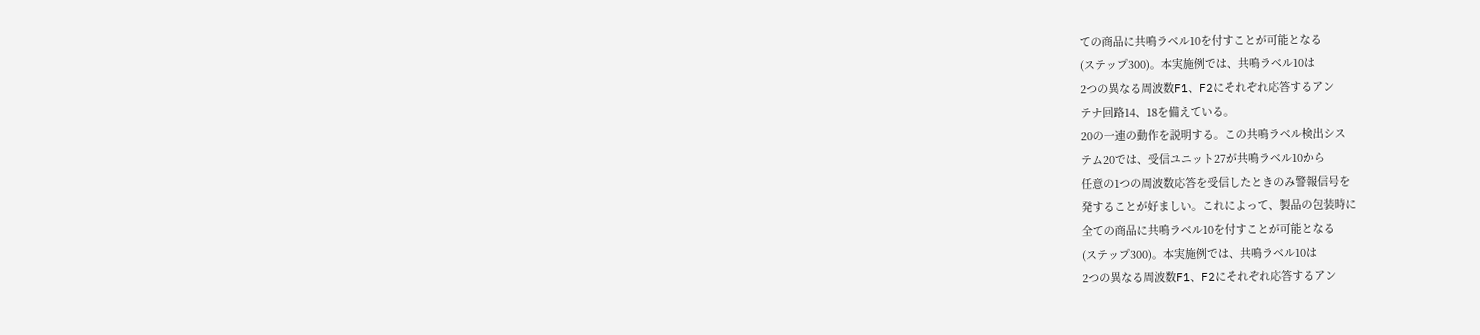ての商品に共鳴ラベル10を付すことが可能となる
(ステップ300)。本実施例では、共鳴ラベル10は
2つの異なる周波数F1、F2にそれぞれ応答するアン
テナ回路14、18を備えている。
20の一連の動作を説明する。この共鳴ラベル検出シス
テム20では、受信ユニット27が共鳴ラベル10から
任意の1つの周波数応答を受信したときのみ警報信号を
発することが好ましい。これによって、製品の包装時に
全ての商品に共鳴ラベル10を付すことが可能となる
(ステップ300)。本実施例では、共鳴ラベル10は
2つの異なる周波数F1、F2にそれぞれ応答するアン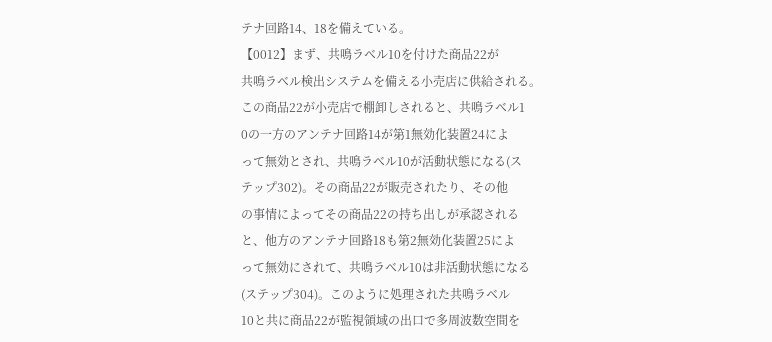テナ回路14、18を備えている。
【0012】まず、共鳴ラベル10を付けた商品22が
共鳴ラベル検出システムを備える小売店に供給される。
この商品22が小売店で棚卸しされると、共鳴ラベル1
0の一方のアンテナ回路14が第1無効化装置24によ
って無効とされ、共鳴ラベル10が活動状態になる(ス
テップ302)。その商品22が販売されたり、その他
の事情によってその商品22の持ち出しが承認される
と、他方のアンテナ回路18も第2無効化装置25によ
って無効にされて、共鳴ラベル10は非活動状態になる
(ステップ304)。このように処理された共鳴ラベル
10と共に商品22が監視領域の出口で多周波数空間を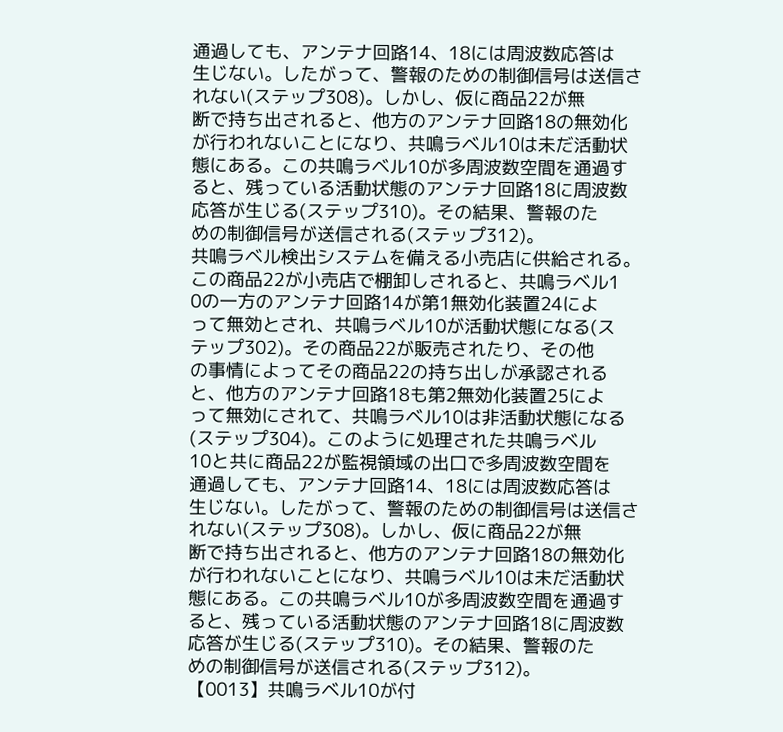通過しても、アンテナ回路14、18には周波数応答は
生じない。したがって、警報のための制御信号は送信さ
れない(ステップ308)。しかし、仮に商品22が無
断で持ち出されると、他方のアンテナ回路18の無効化
が行われないことになり、共鳴ラベル10は未だ活動状
態にある。この共鳴ラベル10が多周波数空間を通過す
ると、残っている活動状態のアンテナ回路18に周波数
応答が生じる(ステップ310)。その結果、警報のた
めの制御信号が送信される(ステップ312)。
共鳴ラベル検出システムを備える小売店に供給される。
この商品22が小売店で棚卸しされると、共鳴ラベル1
0の一方のアンテナ回路14が第1無効化装置24によ
って無効とされ、共鳴ラベル10が活動状態になる(ス
テップ302)。その商品22が販売されたり、その他
の事情によってその商品22の持ち出しが承認される
と、他方のアンテナ回路18も第2無効化装置25によ
って無効にされて、共鳴ラベル10は非活動状態になる
(ステップ304)。このように処理された共鳴ラベル
10と共に商品22が監視領域の出口で多周波数空間を
通過しても、アンテナ回路14、18には周波数応答は
生じない。したがって、警報のための制御信号は送信さ
れない(ステップ308)。しかし、仮に商品22が無
断で持ち出されると、他方のアンテナ回路18の無効化
が行われないことになり、共鳴ラベル10は未だ活動状
態にある。この共鳴ラベル10が多周波数空間を通過す
ると、残っている活動状態のアンテナ回路18に周波数
応答が生じる(ステップ310)。その結果、警報のた
めの制御信号が送信される(ステップ312)。
【0013】共鳴ラベル10が付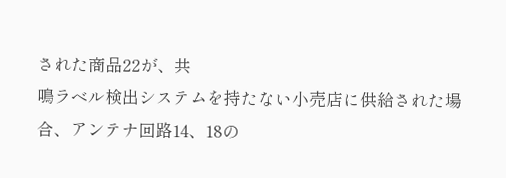された商品22が、共
鳴ラベル検出システムを持たない小売店に供給された場
合、アンテナ回路14、18の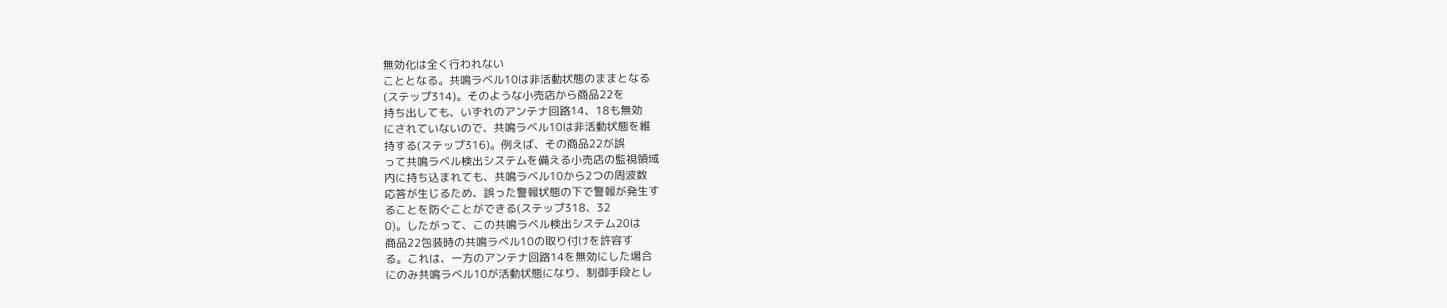無効化は全く行われない
こととなる。共鳴ラベル10は非活動状態のままとなる
(ステップ314)。そのような小売店から商品22を
持ち出しても、いずれのアンテナ回路14、18も無効
にされていないので、共鳴ラベル10は非活動状態を維
持する(ステップ316)。例えば、その商品22が誤
って共鳴ラベル検出システムを備える小売店の監視領域
内に持ち込まれても、共鳴ラベル10から2つの周波数
応答が生じるため、誤った警報状態の下で警報が発生す
ることを防ぐことができる(ステップ318、32
0)。したがって、この共鳴ラベル検出システム20は
商品22包装時の共鳴ラベル10の取り付けを許容す
る。これは、一方のアンテナ回路14を無効にした場合
にのみ共鳴ラベル10が活動状態になり、制御手段とし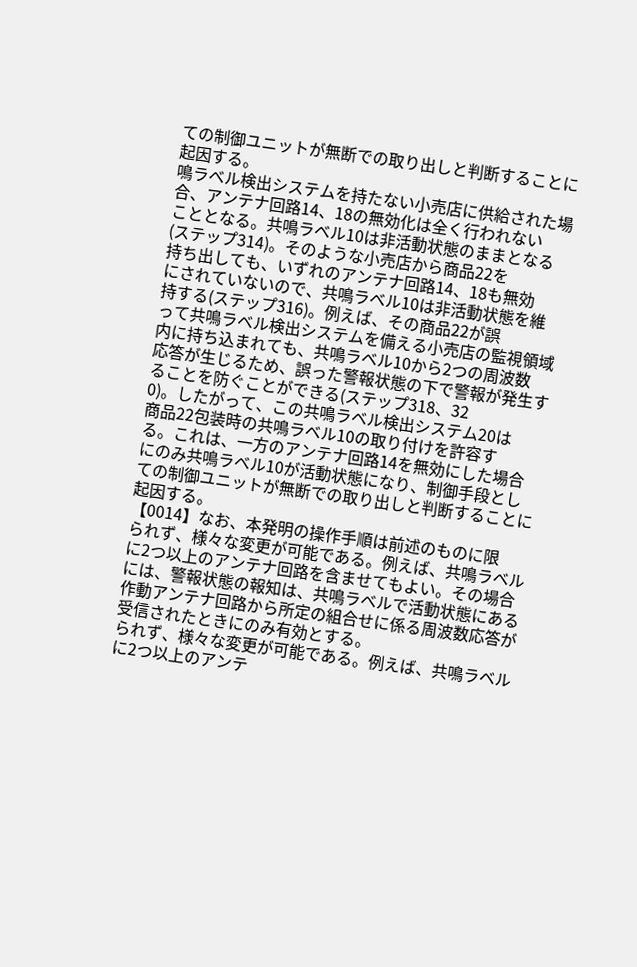ての制御ユニットが無断での取り出しと判断することに
起因する。
鳴ラベル検出システムを持たない小売店に供給された場
合、アンテナ回路14、18の無効化は全く行われない
こととなる。共鳴ラベル10は非活動状態のままとなる
(ステップ314)。そのような小売店から商品22を
持ち出しても、いずれのアンテナ回路14、18も無効
にされていないので、共鳴ラベル10は非活動状態を維
持する(ステップ316)。例えば、その商品22が誤
って共鳴ラベル検出システムを備える小売店の監視領域
内に持ち込まれても、共鳴ラベル10から2つの周波数
応答が生じるため、誤った警報状態の下で警報が発生す
ることを防ぐことができる(ステップ318、32
0)。したがって、この共鳴ラベル検出システム20は
商品22包装時の共鳴ラベル10の取り付けを許容す
る。これは、一方のアンテナ回路14を無効にした場合
にのみ共鳴ラベル10が活動状態になり、制御手段とし
ての制御ユニットが無断での取り出しと判断することに
起因する。
【0014】なお、本発明の操作手順は前述のものに限
られず、様々な変更が可能である。例えば、共鳴ラベル
に2つ以上のアンテナ回路を含ませてもよい。その場合
には、警報状態の報知は、共鳴ラベルで活動状態にある
作動アンテナ回路から所定の組合せに係る周波数応答が
受信されたときにのみ有効とする。
られず、様々な変更が可能である。例えば、共鳴ラベル
に2つ以上のアンテ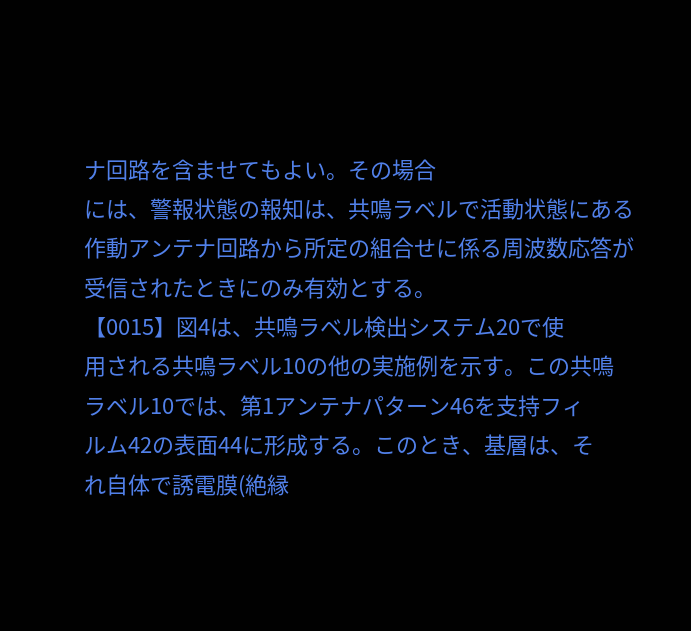ナ回路を含ませてもよい。その場合
には、警報状態の報知は、共鳴ラベルで活動状態にある
作動アンテナ回路から所定の組合せに係る周波数応答が
受信されたときにのみ有効とする。
【0015】図4は、共鳴ラベル検出システム20で使
用される共鳴ラベル10の他の実施例を示す。この共鳴
ラベル10では、第1アンテナパターン46を支持フィ
ルム42の表面44に形成する。このとき、基層は、そ
れ自体で誘電膜(絶縁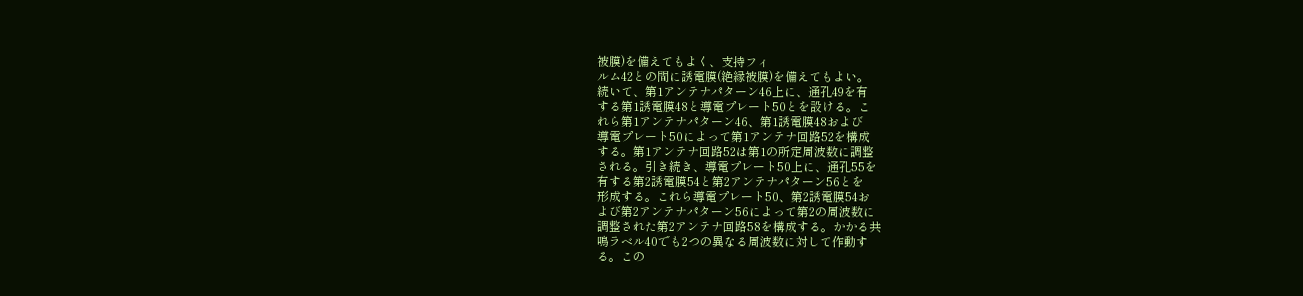被膜)を備えてもよく、支持フィ
ルム42との間に誘電膜(絶縁被膜)を備えてもよい。
続いて、第1アンテナパターン46上に、通孔49を有
する第1誘電膜48と導電プレート50とを設ける。こ
れら第1アンテナパターン46、第1誘電膜48および
導電プレート50によって第1アンテナ回路52を構成
する。第1アンテナ回路52は第1の所定周波数に調整
される。引き続き、導電プレート50上に、通孔55を
有する第2誘電膜54と第2アンテナパターン56とを
形成する。これら導電プレート50、第2誘電膜54お
よび第2アンテナパターン56によって第2の周波数に
調整された第2アンテナ回路58を構成する。かかる共
鳴ラベル40でも2つの異なる周波数に対して作動す
る。この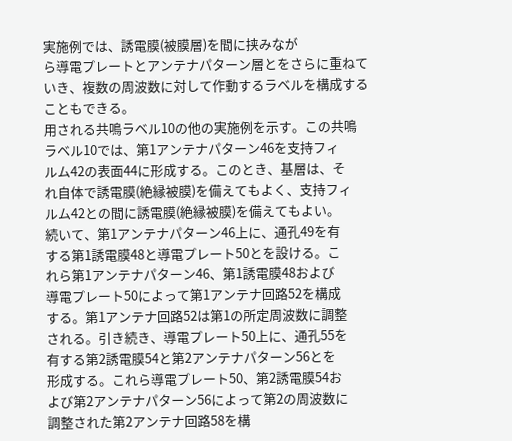実施例では、誘電膜(被膜層)を間に挟みなが
ら導電プレートとアンテナパターン層とをさらに重ねて
いき、複数の周波数に対して作動するラベルを構成する
こともできる。
用される共鳴ラベル10の他の実施例を示す。この共鳴
ラベル10では、第1アンテナパターン46を支持フィ
ルム42の表面44に形成する。このとき、基層は、そ
れ自体で誘電膜(絶縁被膜)を備えてもよく、支持フィ
ルム42との間に誘電膜(絶縁被膜)を備えてもよい。
続いて、第1アンテナパターン46上に、通孔49を有
する第1誘電膜48と導電プレート50とを設ける。こ
れら第1アンテナパターン46、第1誘電膜48および
導電プレート50によって第1アンテナ回路52を構成
する。第1アンテナ回路52は第1の所定周波数に調整
される。引き続き、導電プレート50上に、通孔55を
有する第2誘電膜54と第2アンテナパターン56とを
形成する。これら導電プレート50、第2誘電膜54お
よび第2アンテナパターン56によって第2の周波数に
調整された第2アンテナ回路58を構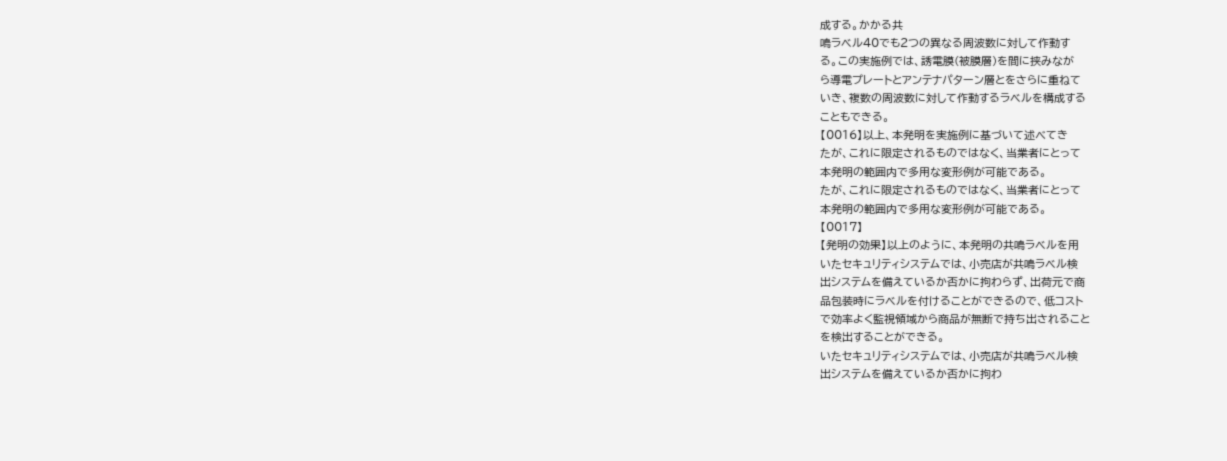成する。かかる共
鳴ラベル40でも2つの異なる周波数に対して作動す
る。この実施例では、誘電膜(被膜層)を間に挟みなが
ら導電プレートとアンテナパターン層とをさらに重ねて
いき、複数の周波数に対して作動するラベルを構成する
こともできる。
【0016】以上、本発明を実施例に基づいて述べてき
たが、これに限定されるものではなく、当業者にとって
本発明の範囲内で多用な変形例が可能である。
たが、これに限定されるものではなく、当業者にとって
本発明の範囲内で多用な変形例が可能である。
【0017】
【発明の効果】以上のように、本発明の共鳴ラベルを用
いたセキュリティシステムでは、小売店が共鳴ラベル検
出システムを備えているか否かに拘わらず、出荷元で商
品包装時にラベルを付けることができるので、低コスト
で効率よく監視領域から商品が無断で持ち出されること
を検出することができる。
いたセキュリティシステムでは、小売店が共鳴ラベル検
出システムを備えているか否かに拘わ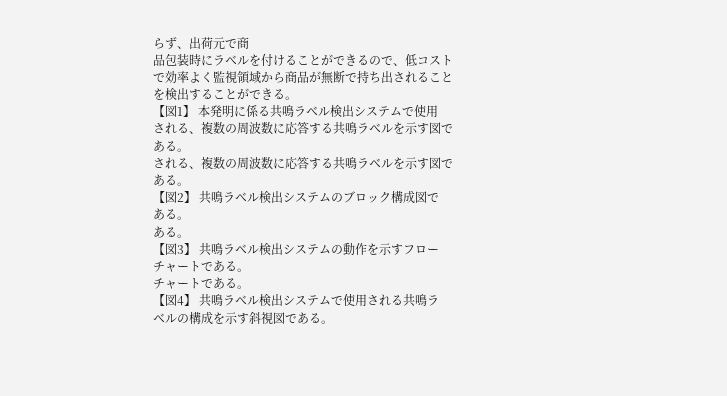らず、出荷元で商
品包装時にラベルを付けることができるので、低コスト
で効率よく監視領域から商品が無断で持ち出されること
を検出することができる。
【図1】 本発明に係る共鳴ラベル検出システムで使用
される、複数の周波数に応答する共鳴ラベルを示す図で
ある。
される、複数の周波数に応答する共鳴ラベルを示す図で
ある。
【図2】 共鳴ラベル検出システムのブロック構成図で
ある。
ある。
【図3】 共鳴ラベル検出システムの動作を示すフロー
チャートである。
チャートである。
【図4】 共鳴ラベル検出システムで使用される共鳴ラ
ベルの構成を示す斜視図である。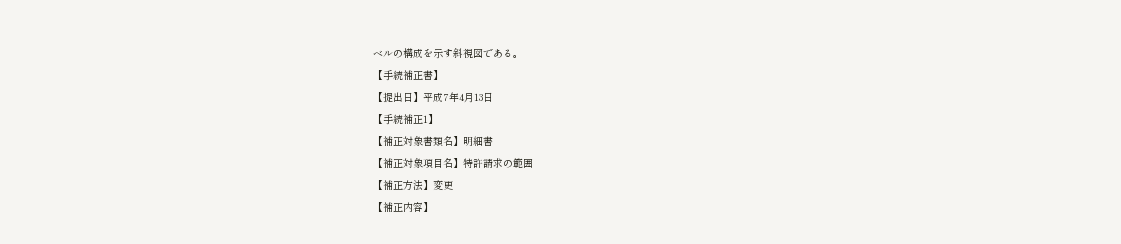ベルの構成を示す斜視図である。
【手続補正書】
【提出日】平成7年4月13日
【手続補正1】
【補正対象書類名】明細書
【補正対象項目名】特許請求の範囲
【補正方法】変更
【補正内容】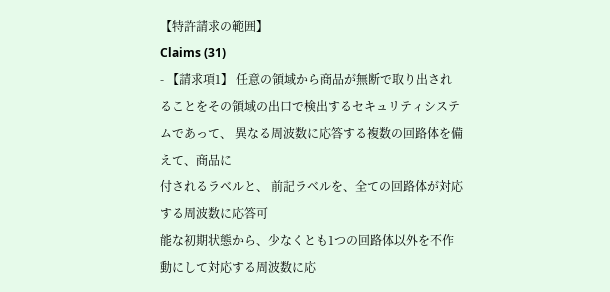【特許請求の範囲】
Claims (31)
- 【請求項1】 任意の領域から商品が無断で取り出され
ることをその領域の出口で検出するセキュリティシステ
ムであって、 異なる周波数に応答する複数の回路体を備えて、商品に
付されるラベルと、 前記ラベルを、全ての回路体が対応する周波数に応答可
能な初期状態から、少なくとも1つの回路体以外を不作
動にして対応する周波数に応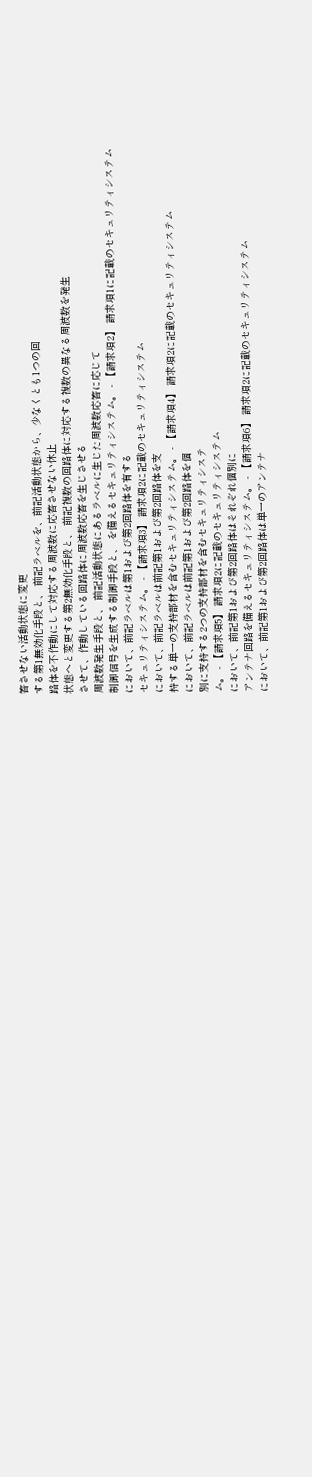答させない活動状態に変更
する第1無効化手段と、 前記ラベルを、前記活動状態から、少なくとも1つの回
路体を不作動にして対応する周波数に応答させない休止
状態へと変更する第2無効化手段と、 前記複数の回路体に対応する複数の異なる周波数を発生
させて、作動している回路体に周波数応答を生じさせる
周波数発生手段と、 前記活動状態にあるラベルに生じた周波数応答に応じて
制御信号を生成する制御手段と、 を備えるセキュリティシステム。 - 【請求項2】 請求項1に記載のセキュリティシステム
において、前記ラベルは第1および第2回路体を有する
セキュリティシステム。 - 【請求項3】 請求項2に記載のセキュリティシステム
において、前記ラベルは前記第1および第2回路体を支
持する単一の支持部材を含むセキュリティシステム。 - 【請求項4】 請求項2に記載のセキュリティシステム
において、前記ラベルは前記第1および第2回路体を個
別に支持する2つの支持部材を含むセキュリティシステ
ム。 - 【請求項5】 請求項2に記載のセキュリティシステム
において、前記第1および第2回路体はそれぞれ個別に
アンテナ回路を備えるセキュリティシステム。 - 【請求項6】 請求項2に記載のセキュリティシステム
において、前記第1および第2回路体は単一のアンテナ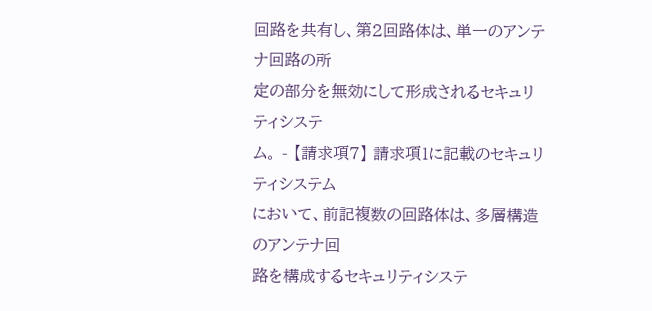回路を共有し、第2回路体は、単一のアンテナ回路の所
定の部分を無効にして形成されるセキュリティシステ
ム。 - 【請求項7】 請求項1に記載のセキュリティシステム
において、前記複数の回路体は、多層構造のアンテナ回
路を構成するセキュリティシステ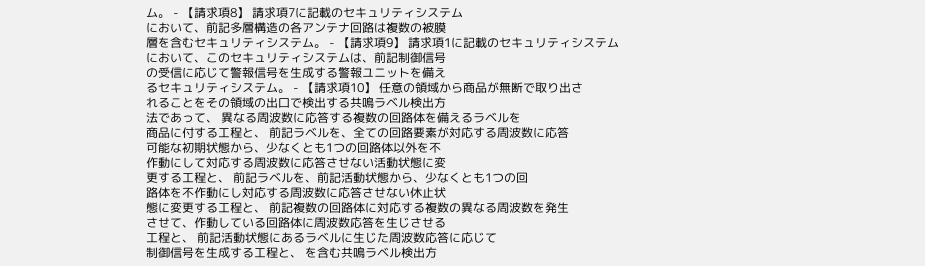ム。 - 【請求項8】 請求項7に記載のセキュリティシステム
において、前記多層構造の各アンテナ回路は複数の被膜
層を含むセキュリティシステム。 - 【請求項9】 請求項1に記載のセキュリティシステム
において、このセキュリティシステムは、前記制御信号
の受信に応じて警報信号を生成する警報ユニットを備え
るセキュリティシステム。 - 【請求項10】 任意の領域から商品が無断で取り出さ
れることをその領域の出口で検出する共鳴ラベル検出方
法であって、 異なる周波数に応答する複数の回路体を備えるラベルを
商品に付する工程と、 前記ラベルを、全ての回路要素が対応する周波数に応答
可能な初期状態から、少なくとも1つの回路体以外を不
作動にして対応する周波数に応答させない活動状態に変
更する工程と、 前記ラベルを、前記活動状態から、少なくとも1つの回
路体を不作動にし対応する周波数に応答させない休止状
態に変更する工程と、 前記複数の回路体に対応する複数の異なる周波数を発生
させて、作動している回路体に周波数応答を生じさせる
工程と、 前記活動状態にあるラベルに生じた周波数応答に応じて
制御信号を生成する工程と、 を含む共鳴ラベル検出方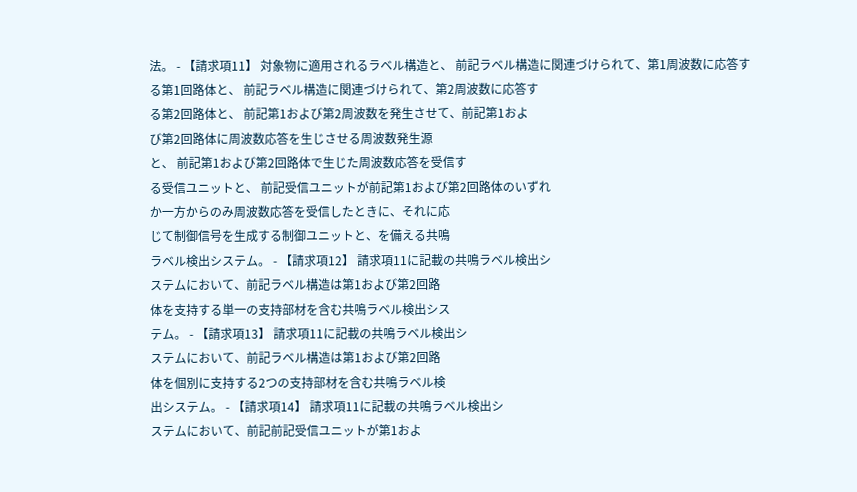法。 - 【請求項11】 対象物に適用されるラベル構造と、 前記ラベル構造に関連づけられて、第1周波数に応答す
る第1回路体と、 前記ラベル構造に関連づけられて、第2周波数に応答す
る第2回路体と、 前記第1および第2周波数を発生させて、前記第1およ
び第2回路体に周波数応答を生じさせる周波数発生源
と、 前記第1および第2回路体で生じた周波数応答を受信す
る受信ユニットと、 前記受信ユニットが前記第1および第2回路体のいずれ
か一方からのみ周波数応答を受信したときに、それに応
じて制御信号を生成する制御ユニットと、を備える共鳴
ラベル検出システム。 - 【請求項12】 請求項11に記載の共鳴ラベル検出シ
ステムにおいて、前記ラベル構造は第1および第2回路
体を支持する単一の支持部材を含む共鳴ラベル検出シス
テム。 - 【請求項13】 請求項11に記載の共鳴ラベル検出シ
ステムにおいて、前記ラベル構造は第1および第2回路
体を個別に支持する2つの支持部材を含む共鳴ラベル検
出システム。 - 【請求項14】 請求項11に記載の共鳴ラベル検出シ
ステムにおいて、前記前記受信ユニットが第1およ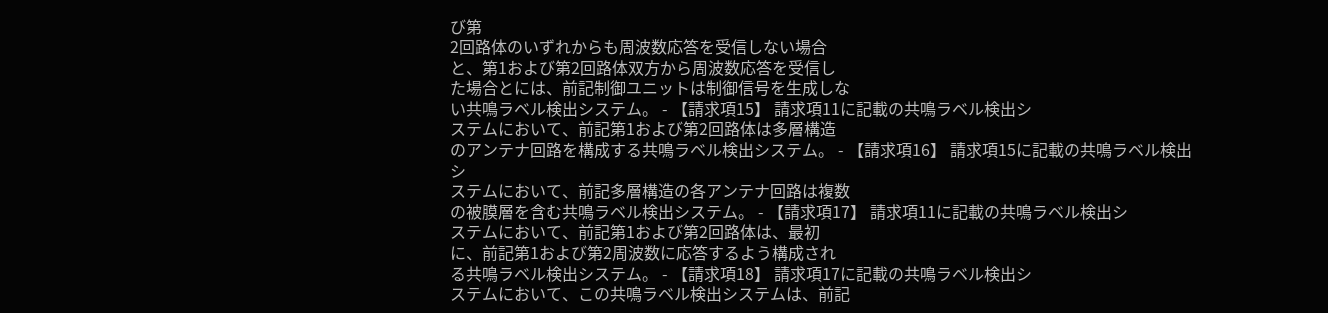び第
2回路体のいずれからも周波数応答を受信しない場合
と、第1および第2回路体双方から周波数応答を受信し
た場合とには、前記制御ユニットは制御信号を生成しな
い共鳴ラベル検出システム。 - 【請求項15】 請求項11に記載の共鳴ラベル検出シ
ステムにおいて、前記第1および第2回路体は多層構造
のアンテナ回路を構成する共鳴ラベル検出システム。 - 【請求項16】 請求項15に記載の共鳴ラベル検出シ
ステムにおいて、前記多層構造の各アンテナ回路は複数
の被膜層を含む共鳴ラベル検出システム。 - 【請求項17】 請求項11に記載の共鳴ラベル検出シ
ステムにおいて、前記第1および第2回路体は、最初
に、前記第1および第2周波数に応答するよう構成され
る共鳴ラベル検出システム。 - 【請求項18】 請求項17に記載の共鳴ラベル検出シ
ステムにおいて、この共鳴ラベル検出システムは、前記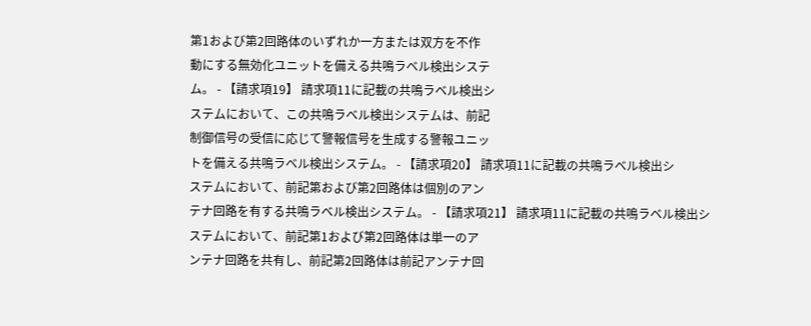第1および第2回路体のいずれか一方または双方を不作
動にする無効化ユニットを備える共鳴ラベル検出システ
ム。 - 【請求項19】 請求項11に記載の共鳴ラベル検出シ
ステムにおいて、この共鳴ラベル検出システムは、前記
制御信号の受信に応じて警報信号を生成する警報ユニッ
トを備える共鳴ラベル検出システム。 - 【請求項20】 請求項11に記載の共鳴ラベル検出シ
ステムにおいて、前記第および第2回路体は個別のアン
テナ回路を有する共鳴ラベル検出システム。 - 【請求項21】 請求項11に記載の共鳴ラベル検出シ
ステムにおいて、前記第1および第2回路体は単一のア
ンテナ回路を共有し、前記第2回路体は前記アンテナ回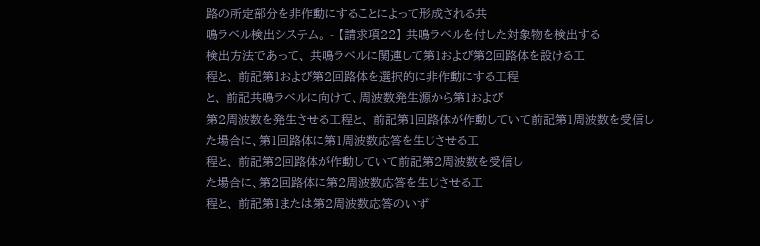路の所定部分を非作動にすることによって形成される共
鳴ラベル検出システム。 - 【請求項22】 共鳴ラベルを付した対象物を検出する
検出方法であって、 共鳴ラベルに関連して第1および第2回路体を設ける工
程と、 前記第1および第2回路体を選択的に非作動にする工程
と、 前記共鳴ラベルに向けて、周波数発生源から第1および
第2周波数を発生させる工程と、 前記第1回路体が作動していて前記第1周波数を受信し
た場合に、第1回路体に第1周波数応答を生じさせる工
程と、 前記第2回路体が作動していて前記第2周波数を受信し
た場合に、第2回路体に第2周波数応答を生じさせる工
程と、 前記第1または第2周波数応答のいず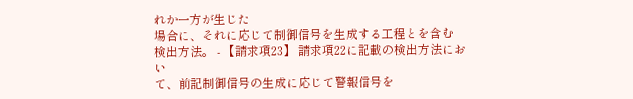れか一方が生じた
場合に、それに応じて制御信号を生成する工程とを含む
検出方法。 - 【請求項23】 請求項22に記載の検出方法におい
て、前記制御信号の生成に応じて警報信号を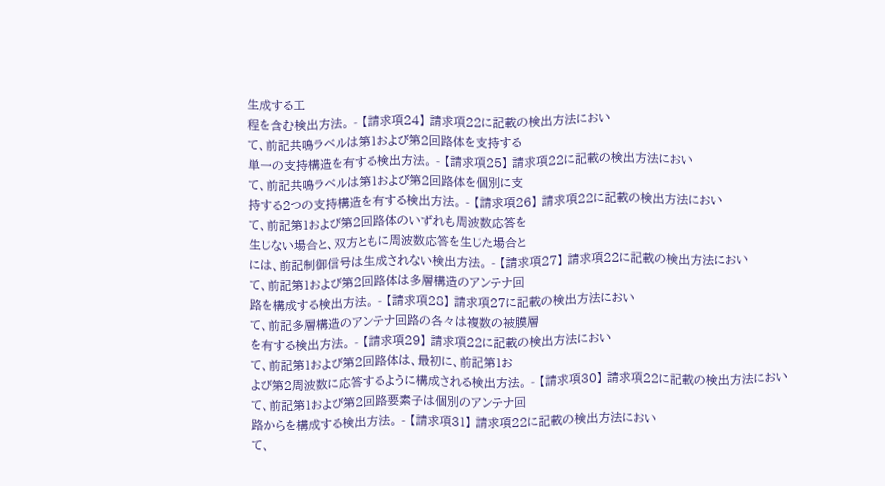生成する工
程を含む検出方法。 - 【請求項24】 請求項22に記載の検出方法におい
て、前記共鳴ラベルは第1および第2回路体を支持する
単一の支持構造を有する検出方法。 - 【請求項25】 請求項22に記載の検出方法におい
て、前記共鳴ラベルは第1および第2回路体を個別に支
持する2つの支持構造を有する検出方法。 - 【請求項26】 請求項22に記載の検出方法におい
て、前記第1および第2回路体のいずれも周波数応答を
生じない場合と、双方ともに周波数応答を生じた場合と
には、前記制御信号は生成されない検出方法。 - 【請求項27】 請求項22に記載の検出方法におい
て、前記第1および第2回路体は多層構造のアンテナ回
路を構成する検出方法。 - 【請求項28】 請求項27に記載の検出方法におい
て、前記多層構造のアンテナ回路の各々は複数の被膜層
を有する検出方法。 - 【請求項29】 請求項22に記載の検出方法におい
て、前記第1および第2回路体は、最初に、前記第1お
よび第2周波数に応答するように構成される検出方法。 - 【請求項30】 請求項22に記載の検出方法におい
て、前記第1および第2回路要素子は個別のアンテナ回
路からを構成する検出方法。 - 【請求項31】 請求項22に記載の検出方法におい
て、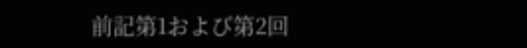前記第1および第2回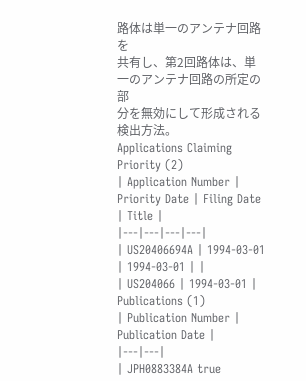路体は単一のアンテナ回路を
共有し、第2回路体は、単一のアンテナ回路の所定の部
分を無効にして形成される検出方法。
Applications Claiming Priority (2)
| Application Number | Priority Date | Filing Date | Title |
|---|---|---|---|
| US20406694A | 1994-03-01 | 1994-03-01 | |
| US204066 | 1994-03-01 |
Publications (1)
| Publication Number | Publication Date |
|---|---|
| JPH0883384A true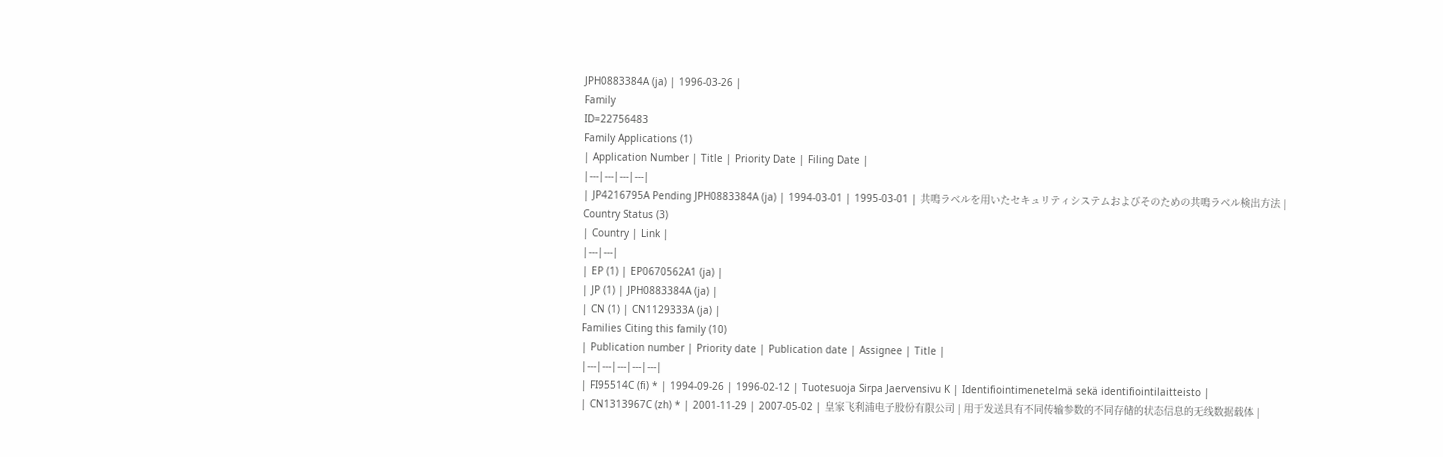JPH0883384A (ja) | 1996-03-26 |
Family
ID=22756483
Family Applications (1)
| Application Number | Title | Priority Date | Filing Date |
|---|---|---|---|
| JP4216795A Pending JPH0883384A (ja) | 1994-03-01 | 1995-03-01 | 共鳴ラベルを用いたセキュリティシステムおよびそのための共鳴ラベル検出方法 |
Country Status (3)
| Country | Link |
|---|---|
| EP (1) | EP0670562A1 (ja) |
| JP (1) | JPH0883384A (ja) |
| CN (1) | CN1129333A (ja) |
Families Citing this family (10)
| Publication number | Priority date | Publication date | Assignee | Title |
|---|---|---|---|---|
| FI95514C (fi) * | 1994-09-26 | 1996-02-12 | Tuotesuoja Sirpa Jaervensivu K | Identifiointimenetelmä sekä identifiointilaitteisto |
| CN1313967C (zh) * | 2001-11-29 | 2007-05-02 | 皇家飞利浦电子股份有限公司 | 用于发送具有不同传输参数的不同存储的状态信息的无线数据载体 |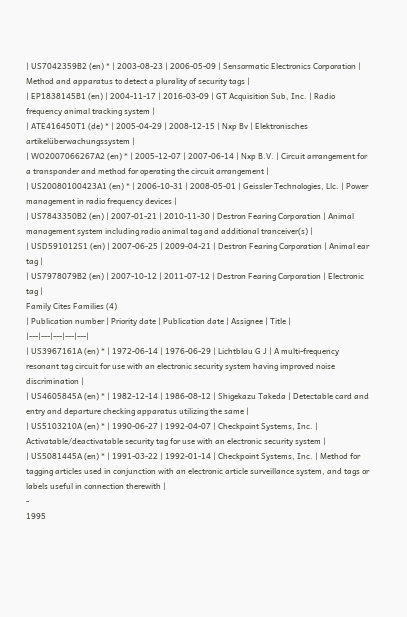| US7042359B2 (en) * | 2003-08-23 | 2006-05-09 | Sensormatic Electronics Corporation | Method and apparatus to detect a plurality of security tags |
| EP1838145B1 (en) | 2004-11-17 | 2016-03-09 | GT Acquisition Sub, Inc. | Radio frequency animal tracking system |
| ATE416450T1 (de) * | 2005-04-29 | 2008-12-15 | Nxp Bv | Elektronisches artikelüberwachungssystem |
| WO2007066267A2 (en) * | 2005-12-07 | 2007-06-14 | Nxp B.V. | Circuit arrangement for a transponder and method for operating the circuit arrangement |
| US20080100423A1 (en) * | 2006-10-31 | 2008-05-01 | Geissler Technologies, Llc. | Power management in radio frequency devices |
| US7843350B2 (en) | 2007-01-21 | 2010-11-30 | Destron Fearing Corporation | Animal management system including radio animal tag and additional tranceiver(s) |
| USD591012S1 (en) | 2007-06-25 | 2009-04-21 | Destron Fearing Corporation | Animal ear tag |
| US7978079B2 (en) | 2007-10-12 | 2011-07-12 | Destron Fearing Corporation | Electronic tag |
Family Cites Families (4)
| Publication number | Priority date | Publication date | Assignee | Title |
|---|---|---|---|---|
| US3967161A (en) * | 1972-06-14 | 1976-06-29 | Lichtblau G J | A multi-frequency resonant tag circuit for use with an electronic security system having improved noise discrimination |
| US4605845A (en) * | 1982-12-14 | 1986-08-12 | Shigekazu Takeda | Detectable card and entry and departure checking apparatus utilizing the same |
| US5103210A (en) * | 1990-06-27 | 1992-04-07 | Checkpoint Systems, Inc. | Activatable/deactivatable security tag for use with an electronic security system |
| US5081445A (en) * | 1991-03-22 | 1992-01-14 | Checkpoint Systems, Inc. | Method for tagging articles used in conjunction with an electronic article surveillance system, and tags or labels useful in connection therewith |
-
1995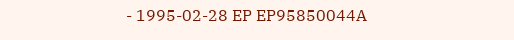- 1995-02-28 EP EP95850044A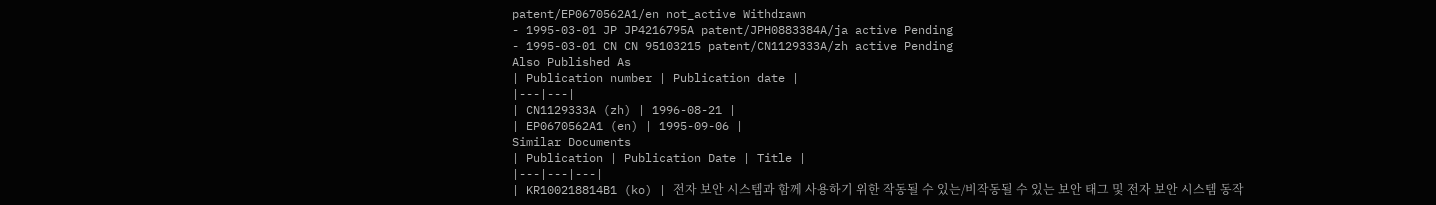patent/EP0670562A1/en not_active Withdrawn
- 1995-03-01 JP JP4216795A patent/JPH0883384A/ja active Pending
- 1995-03-01 CN CN 95103215 patent/CN1129333A/zh active Pending
Also Published As
| Publication number | Publication date |
|---|---|
| CN1129333A (zh) | 1996-08-21 |
| EP0670562A1 (en) | 1995-09-06 |
Similar Documents
| Publication | Publication Date | Title |
|---|---|---|
| KR100218814B1 (ko) | 전자 보안 시스템과 함께 사용하기 위한 작동될 수 있는/비작동될 수 있는 보안 태그 및 전자 보안 시스템 동작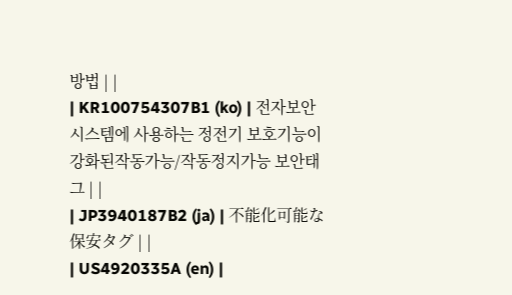방법 | |
| KR100754307B1 (ko) | 전자보안시스템에 사용하는 정전기 보호기능이 강화된작동가능/작동정지가능 보안태그 | |
| JP3940187B2 (ja) | 不能化可能な保安タグ | |
| US4920335A (en) |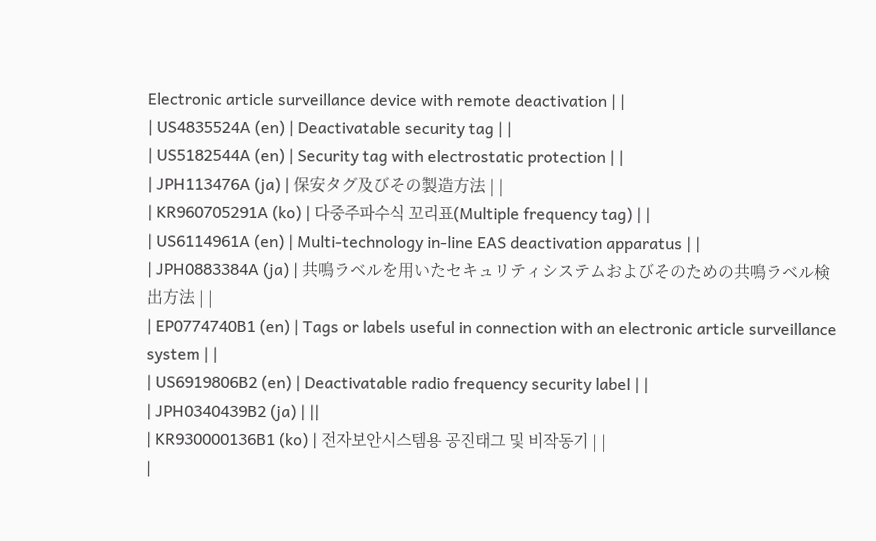Electronic article surveillance device with remote deactivation | |
| US4835524A (en) | Deactivatable security tag | |
| US5182544A (en) | Security tag with electrostatic protection | |
| JPH113476A (ja) | 保安タグ及びその製造方法 | |
| KR960705291A (ko) | 다중주파수식 꼬리표(Multiple frequency tag) | |
| US6114961A (en) | Multi-technology in-line EAS deactivation apparatus | |
| JPH0883384A (ja) | 共鳴ラベルを用いたセキュリティシステムおよびそのための共鳴ラベル検出方法 | |
| EP0774740B1 (en) | Tags or labels useful in connection with an electronic article surveillance system | |
| US6919806B2 (en) | Deactivatable radio frequency security label | |
| JPH0340439B2 (ja) | ||
| KR930000136B1 (ko) | 전자보안시스템용 공진태그 및 비작동기 | |
|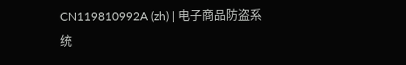CN119810992A (zh) | 电子商品防盗系统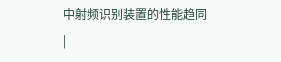中射频识别装置的性能趋同 |